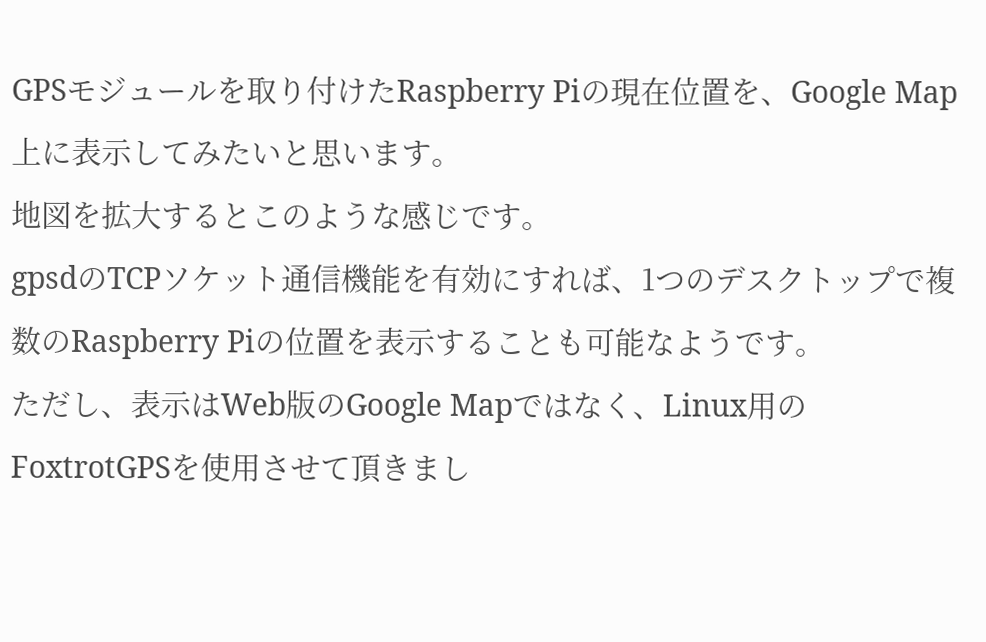GPSモジュールを取り付けたRaspberry Piの現在位置を、Google Map上に表示してみたいと思います。
地図を拡大するとこのような感じです。
gpsdのTCPソケット通信機能を有効にすれば、1つのデスクトップで複数のRaspberry Piの位置を表示することも可能なようです。
ただし、表示はWeb版のGoogle Mapではなく、Linux用のFoxtrotGPSを使用させて頂きまし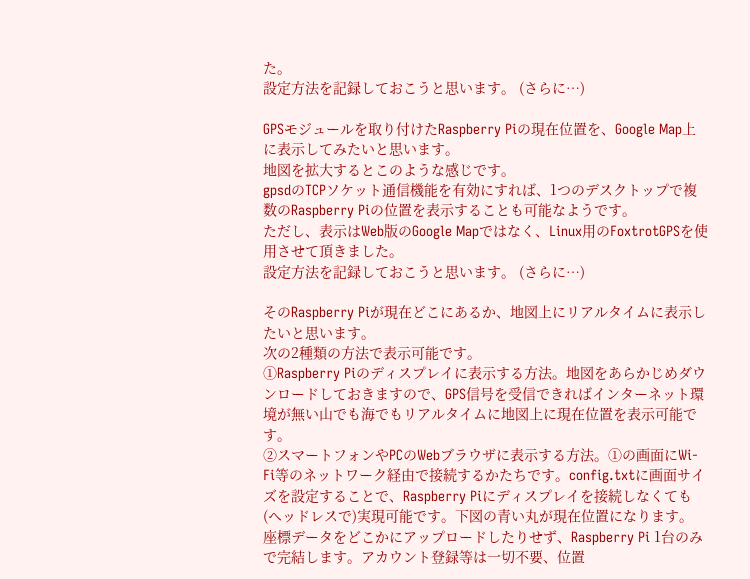た。
設定方法を記録しておこうと思います。 (さらに…)

GPSモジュールを取り付けたRaspberry Piの現在位置を、Google Map上に表示してみたいと思います。
地図を拡大するとこのような感じです。
gpsdのTCPソケット通信機能を有効にすれば、1つのデスクトップで複数のRaspberry Piの位置を表示することも可能なようです。
ただし、表示はWeb版のGoogle Mapではなく、Linux用のFoxtrotGPSを使用させて頂きました。
設定方法を記録しておこうと思います。 (さらに…)

そのRaspberry Piが現在どこにあるか、地図上にリアルタイムに表示したいと思います。
次の2種類の方法で表示可能です。
①Raspberry Piのディスプレイに表示する方法。地図をあらかじめダウンロードしておきますので、GPS信号を受信できればインターネット環境が無い山でも海でもリアルタイムに地図上に現在位置を表示可能です。
②スマートフォンやPCのWebブラウザに表示する方法。①の画面にWi-Fi等のネットワーク経由で接続するかたちです。config.txtに画面サイズを設定することで、Raspberry Piにディスプレイを接続しなくても(ヘッドレスで)実現可能です。下図の青い丸が現在位置になります。
座標データをどこかにアップロードしたりせず、Raspberry Pi 1台のみで完結します。アカウント登録等は一切不要、位置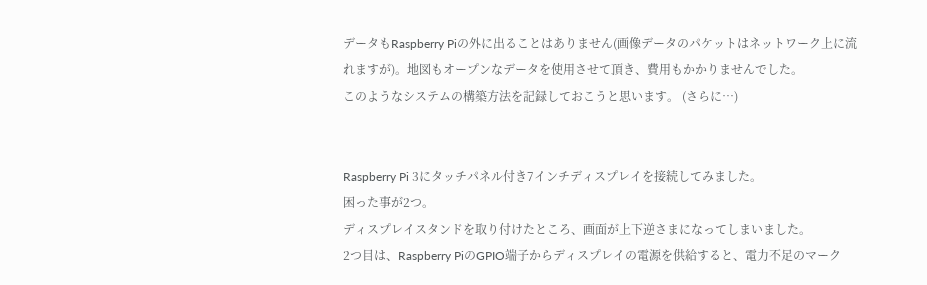データもRaspberry Piの外に出ることはありません(画像データのパケットはネットワーク上に流れますが)。地図もオープンなデータを使用させて頂き、費用もかかりませんでした。
このようなシステムの構築方法を記録しておこうと思います。 (さらに…)


Raspberry Pi 3にタッチパネル付き7インチディスプレイを接続してみました。
困った事が2つ。
ディスプレイスタンドを取り付けたところ、画面が上下逆さまになってしまいました。
2つ目は、Raspberry PiのGPIO端子からディスプレイの電源を供給すると、電力不足のマーク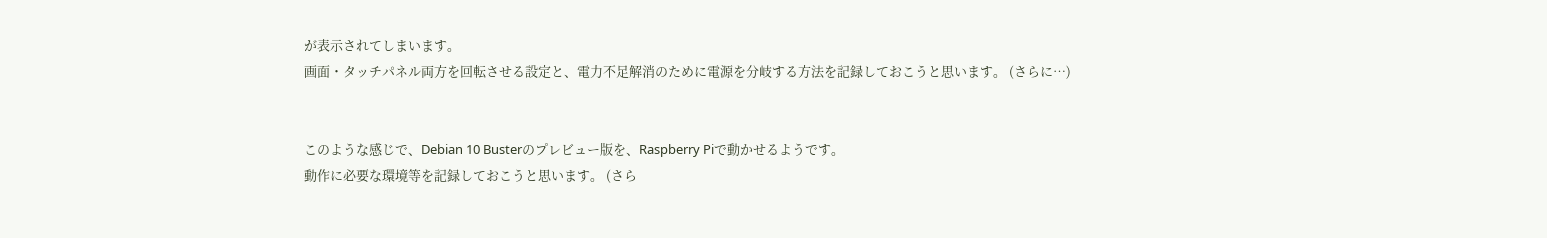が表示されてしまいます。
画面・タッチパネル両方を回転させる設定と、電力不足解消のために電源を分岐する方法を記録しておこうと思います。 (さらに…)


このような感じで、Debian 10 Busterのプレビュー版を、Raspberry Piで動かせるようです。
動作に必要な環境等を記録しておこうと思います。 (さら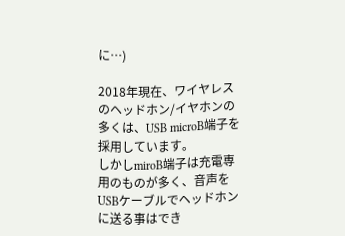に…)

2018年現在、ワイヤレスのヘッドホン/イヤホンの多くは、USB microB端子を採用しています。
しかしmiroB端子は充電専用のものが多く、音声をUSBケーブルでヘッドホンに送る事はでき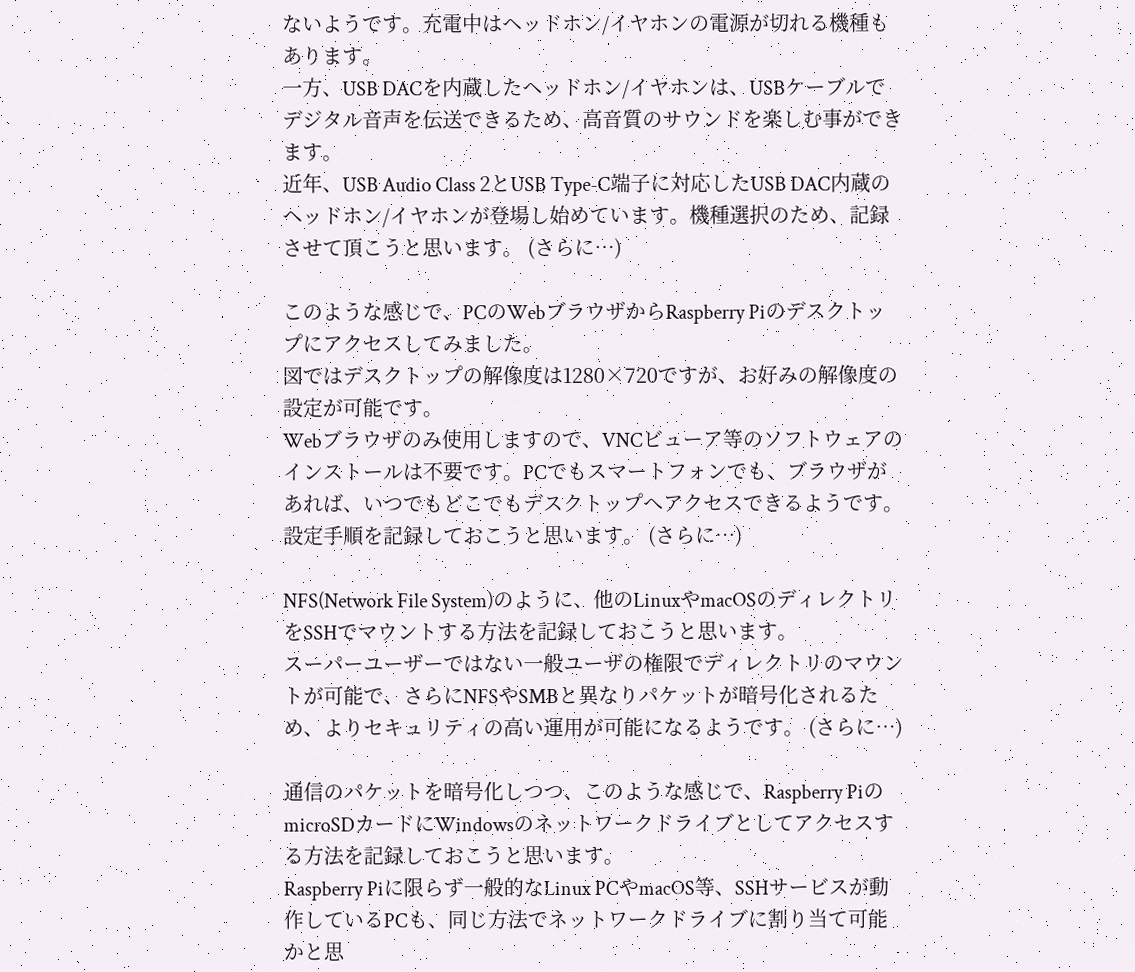ないようです。充電中はヘッドホン/イヤホンの電源が切れる機種もあります。
一方、USB DACを内蔵したヘッドホン/イヤホンは、USBケーブルでデジタル音声を伝送できるため、高音質のサウンドを楽しむ事ができます。
近年、USB Audio Class 2とUSB Type-C端子に対応したUSB DAC内蔵のヘッドホン/イヤホンが登場し始めています。機種選択のため、記録させて頂こうと思います。 (さらに…)

このような感じで、PCのWebブラウザからRaspberry Piのデスクトップにアクセスしてみました。
図ではデスクトップの解像度は1280×720ですが、お好みの解像度の設定が可能です。
Webブラウザのみ使用しますので、VNCビューア等のソフトウェアのインストールは不要です。PCでもスマートフォンでも、ブラウザがあれば、いつでもどこでもデスクトップへアクセスできるようです。
設定手順を記録しておこうと思います。 (さらに…)

NFS(Network File System)のように、他のLinuxやmacOSのディレクトリをSSHでマウントする方法を記録しておこうと思います。
スーパーユーザーではない一般ユーザの権限でディレクトリのマウントが可能で、さらにNFSやSMBと異なりパケットが暗号化されるため、よりセキュリティの高い運用が可能になるようです。 (さらに…)

通信のパケットを暗号化しつつ、このような感じで、Raspberry PiのmicroSDカードにWindowsのネットワークドライブとしてアクセスする方法を記録しておこうと思います。
Raspberry Piに限らず一般的なLinux PCやmacOS等、SSHサービスが動作しているPCも、同じ方法でネットワークドライブに割り当て可能かと思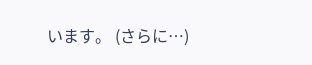います。 (さらに…)